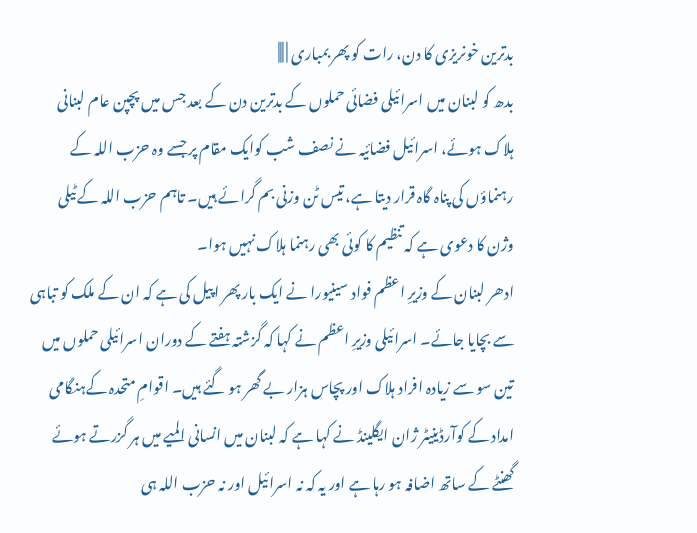بدترین خونریزی کا دن، رات کو پھر بمباری | |||
بدھ کو لبنان میں اسرائیلی فضائی حملوں کے بدترین دن کے بعد جس میں پچپن عام لبنانی ہلاک ہوئے، اسرائیل فضائیہ نے نصف شب کوایک مقام پر جسے وہ حزب اللہ کے رہنماؤں کی پناہ گاہ قرار دیتا ہے، تیس ٹن وزنی بم گرائے ہیں۔ تاہم حزب اللہ کے ٹیلی وژن کا دعوی ہے کہ تنظیم کا کوئی بھی رہنما ہلاک نہیں ہوا۔
ادھر لبنان کے وزیرِ اعظم فواد سینیورا نے ایک بار پھر اپیل کی ہے کہ ان کے ملک کو تباہی سے بچایا جائے۔ اسرائیلی وزیرِ اعظم نے کہا کہ گزشتہ ہفتے کے دوران اسرائیلی حملوں میں تین سو سے زیادہ افراد ہلاک اور پچاس ہزار بے گھر ہو گئے ہیں۔ اقوامِ متحدہ کےہنگامی امداد کے کوآرڈینیٹر ژان ایگلینڈ نے کہا ہے کہ لبنان میں انسانی المیے میں ہر گزرتے ہوئے گھنٹے کے ساتھ اضافہ ہو رہا ہے اور یہ کہ نہ اسرائیل اور نہ حزب اللہ ہی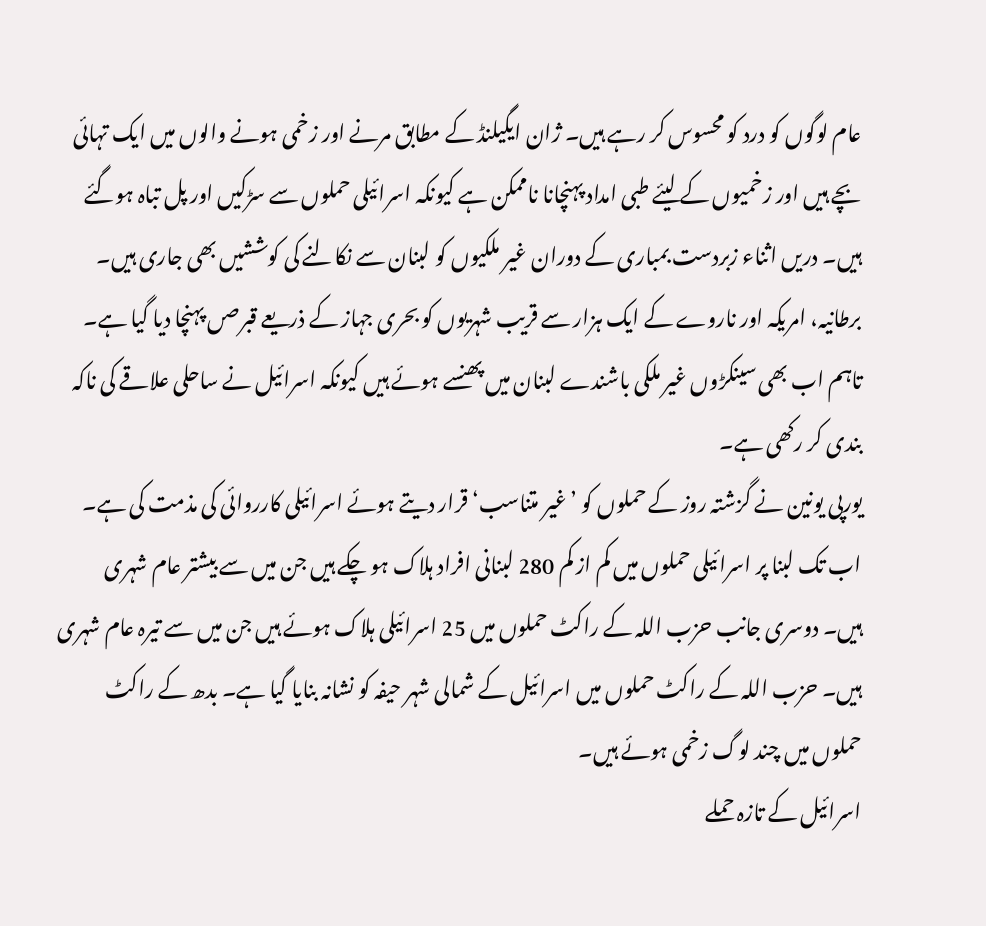عام لوگوں کو درد کو محسوس کر رہے ہیں۔ ژان ایگیلنڈ کے مطابق مرنے اور زخمی ہونے والوں میں ایک تہائی بچے ہیں اور زخمیوں کے لیئے طبی امداد پہنچانا ناممکن ہے کیونکہ اسرائیلی حملوں سے سڑکیں اور پل تباہ ہوگئے ہیں۔ دریں اثناء زبردست بمباری کے دوران غیر ملکیوں کو لبنان سے نکالنے کی کوششیں بھی جاری ہیں۔ برطانیہ، امریکہ اور ناروے کے ایک ہزار سے قریب شہریوں کو بحری جہاز کے ذریعے قبرصں پہنچا دیا گیا ہے۔ تاہم اب بھی سینکڑوں غیر ملکی باشندے لبنان میں پھنسے ہوئے ہیں کیونکہ اسرائیل نے ساحلی علاقے کی ناکہ بندی کر رکھی ہے۔
یورپی یونین نے گزشتہ روز کے حملوں کو ’غیر متناسب‘ قرار دیتے ہوئے اسرائیلی کارروائی کی مذمت کی ہے۔ اب تک لبنا پر اسرائیلی حملوں میں کم از کم 280 لبنانی افراد ہلاک ہو چکے ہیں جن میں سے بیشتر عام شہری ہیں۔ دوسری جانب حزب اللہ کے راکٹ حملوں میں 25 اسرائیلی ہلاک ہوئے ہیں جن میں سے تیرہ عام شہری ہیں۔ حزب اللہ کے راکٹ حملوں میں اسرائیل کے شمالی شہر حیفہ کو نشانہ بنایا گیا ہے۔ بدھ کے راکٹ حملوں میں چند لوگ زخمی ہوئے ہیں۔
اسرائیل کے تازہ حملے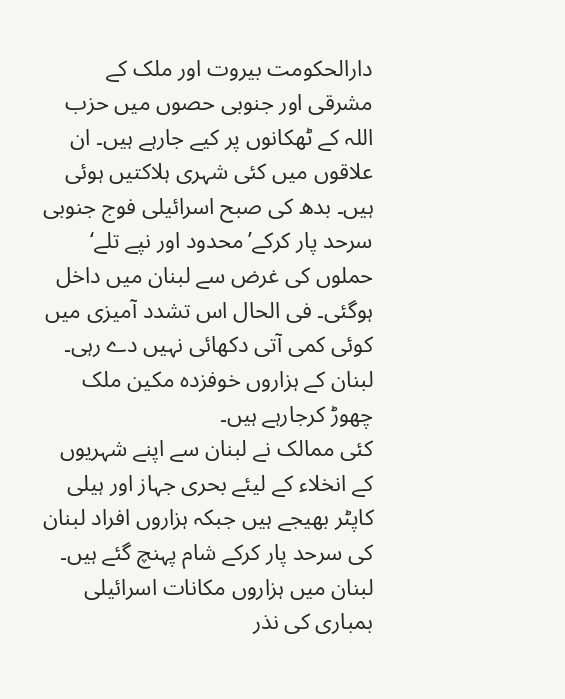دارالحکومت بیروت اور ملک کے مشرقی اور جنوبی حصوں میں حزب اللہ کے ٹھکانوں پر کیے جارہے ہیں۔ ان علاقوں میں کئی شہری ہلاکتیں ہوئی ہیں۔ بدھ کی صبح اسرائیلی فوج جنوبی سرحد پار کرکے’محدود اور نپے تلے‘ حملوں کی غرض سے لبنان میں داخل ہوگئی۔ فی الحال اس تشدد آمیزی میں کوئی کمی آتی دکھائی نہیں دے رہی۔ لبنان کے ہزاروں خوفزدہ مکین ملک چھوڑ کرجارہے ہیں۔
کئی ممالک نے لبنان سے اپنے شہریوں کے انخلاء کے لیئے بحری جہاز اور ہیلی کاپٹر بھیجے ہیں جبکہ ہزاروں افراد لبنان کی سرحد پار کرکے شام پہنچ گئے ہیں۔ لبنان میں ہزاروں مکانات اسرائیلی بمباری کی نذر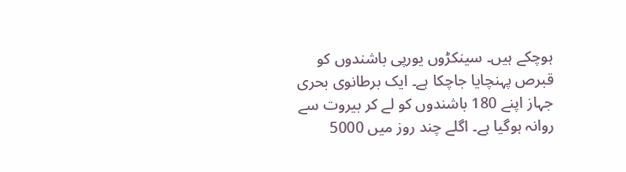ہوچکے ہیں۔ سینکڑوں یورپی باشندوں کو قبرص پہنچایا جاچکا ہے۔ ایک برطانوی بحری جہاز اپنے 180 باشندوں کو لے کر بیروت سے روانہ ہوگیا ہے۔ اگلے چند روز میں 5000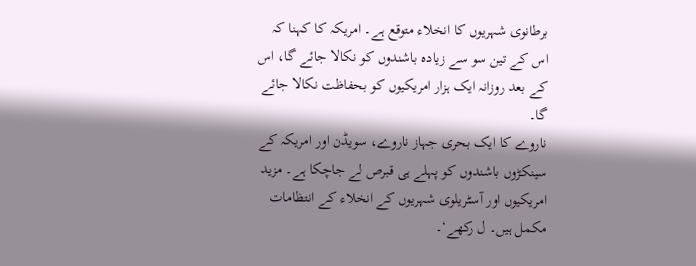برطانوی شہریوں کا انخلاء متوقع ہے۔ امریکہ کا کہنا کہ اس کے تین سو سے زیادہ باشندوں کو نکالا جائے گا، اس کے بعد روزانہ ایک ہزار امریکیوں کو بحفاظت نکالا جائے گا۔
ناروے کا ایک بحری جہاز ناروے، سویڈن اور امریکہ کے سینکڑوں باشندوں کو پہلے ہی قبرص لے جاچکا ہے۔ مزید امریکیوں اور آسٹریلوی شہریوں کے انخلاء کے انتظامات مکمل ہیں۔ ل رکھے‘۔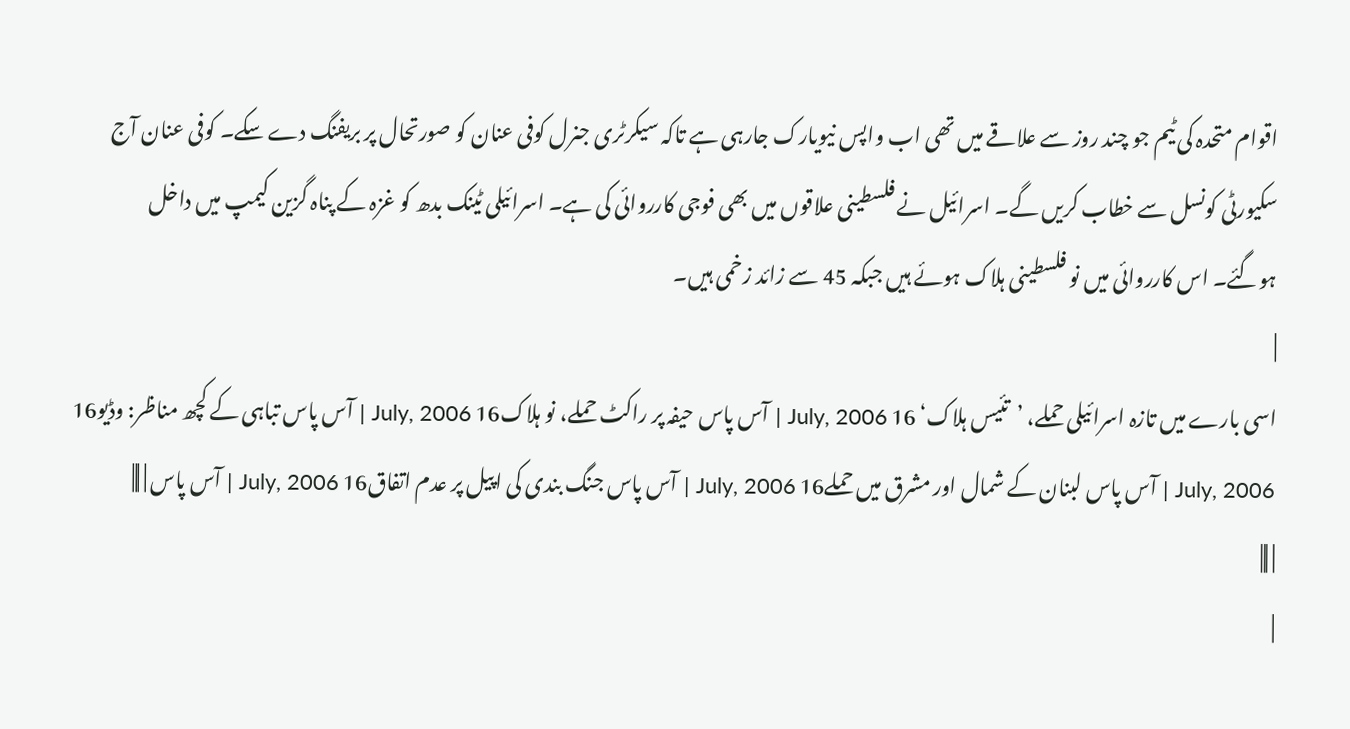اقوام متحدہ کی ٹیم جو چند روز سے علاقے میں تھی اب واپس نیویارک جارہی ہے تاکہ سیکرٹری جنرل کوفی عنان کو صورتحال پر بریفنگ دے سکے۔ کوفی عنان آج سکیورٹی کونسل سے خطاب کریں گے۔ اسرائیل نے فلسطینی علاقوں میں بھی فوجی کارروائی کی ہے۔ اسرائیلی ٹینک بدھ کو غزہ کے پناہ گزین کیمپ میں داخل ہوگئے۔ اس کارروائی میں نو فلسطینی ہلاک ہوئے ہیں جبکہ 45 سے زائد زخمی ہیں۔
|
اسی بارے میں تازہ اسرائیلی حملے، ’تئیس ہلاک‘ 16 July, 2006 | آس پاس حیفہ پر راکٹ حملے، نو ہلاک16 July, 2006 | آس پاس تباہی کے کچھ مناظر: وڈیو16 July, 2006 | آس پاس لبنان کے شمال اور مشرق میں حملے16 July, 2006 | آس پاس جنگ بندی کی اپیل پر عدم اتفاق16 July, 2006 | آس پاس | |||
| |||
|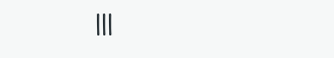|||